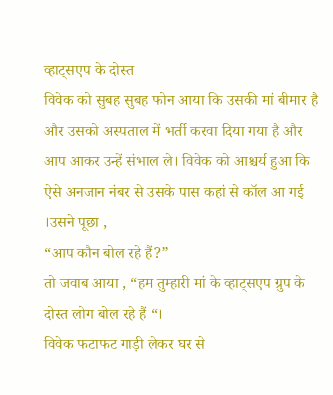व्हाट्सएप के दोस्त
विवेक को सुबह सुबह फोन आया कि उसकी मां बीमार है और उसको अस्पताल में भर्ती करवा दिया गया है और आप आकर उन्हें संभाल ले। विवेक को आश्चर्य हुआ कि ऐसे अनजान नंबर से उसके पास कहां से कॉल आ गई ।उसने पूछा ,
“आप कौन बोल रहे हैं?”
तो जवाब आया , “हम तुम्हारी मां के व्हाट्सएप ग्रुप के दोस्त लोग बोल रहे हैं “।
विवेक फटाफट गाड़ी लेकर घर से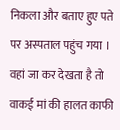निकला और बताए हुए पते पर अस्पताल पहुंच गया । वहां जा कर देखता है तो वाकई मां की हालत काफी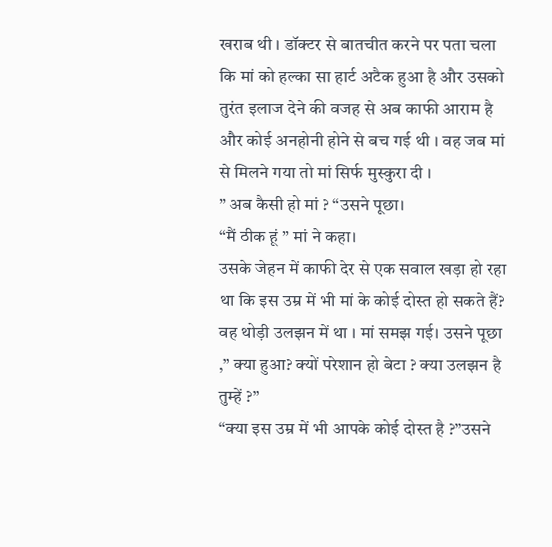खराब थी । डॉक्टर से बातचीत करने पर पता चला कि मां को हल्का सा हार्ट अटैक हुआ है और उसको तुरंत इलाज देने की वजह से अब काफी आराम है और कोई अनहोनी होने से बच गई थी । वह जब मां से मिलने गया तो मां सिर्फ मुस्कुरा दी ।
” अब कैसी हो मां ? “उसने पूछा।
“मैं ठीक हूं ” मां ने कहा।
उसके जेहन में काफी देर से एक सवाल खड़ा हो रहा था कि इस उम्र में भी मां के कोई दोस्त हो सकते हैं?
वह थोड़ी उलझन में था । मां समझ गई। उसने पूछा ,” क्या हुआ? क्यों परेशान हो बेटा ? क्या उलझन है तुम्हें ?”
“क्या इस उम्र में भी आपके कोई दोस्त है ?”उसने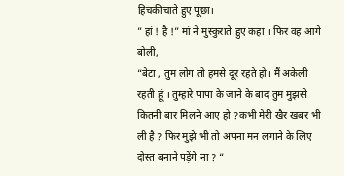हिचकीचाते हुए पूछा।
” हां ! है !” मां ने मुस्कुराते हुए कहा । फिर वह आगे बोली,
“बेटा , तुम लोग तो हमसे दूर रहते हो। मैं अकेली रहती हूं । तुम्हारे पापा के जाने के बाद तुम मुझसे कितनी बार मिलने आए हो ?कभी मेरी खैर खबर भी ली है ? फिर मुझे भी तो अपना मन लगाने के लिए दोस्त बनाने पड़ेंगे ना ? “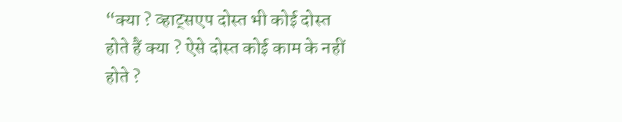“क्या ? व्हाट्सएप दोस्त भी कोई दोस्त होते हैं क्या ? ऐसे दोस्त कोई काम के नहीं होते ?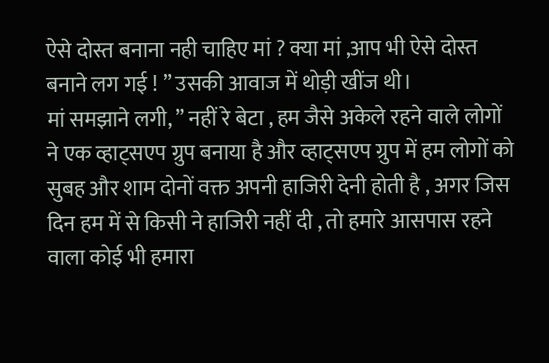ऐसे दोस्त बनाना नही चाहिए मां ? क्या मां ,आप भी ऐसे दोस्त बनाने लग गई ! ” उसकी आवाज में थोड़ी खींज थी।
मां समझाने लगी, ” नहीं रे बेटा , हम जैसे अकेले रहने वाले लोगों ने एक व्हाट्सएप ग्रुप बनाया है और व्हाट्सएप ग्रुप में हम लोगों को सुबह और शाम दोनों वक्त अपनी हाजिरी देनी होती है , अगर जिस दिन हम में से किसी ने हाजिरी नहीं दी , तो हमारे आसपास रहने वाला कोई भी हमारा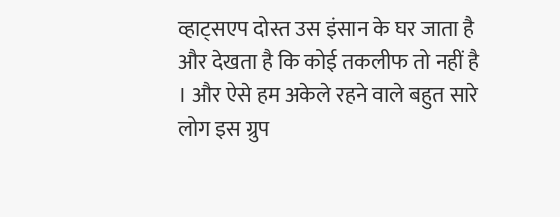व्हाट्सएप दोस्त उस इंसान के घर जाता है और देखता है कि कोई तकलीफ तो नहीं है । और ऐसे हम अकेले रहने वाले बहुत सारे लोग इस ग्रुप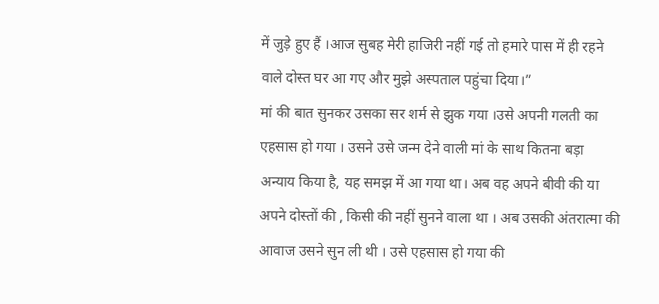में जुड़े हुए हैं ।आज सुबह मेरी हाजिरी नहीं गई तो हमारे पास में ही रहने वाले दोस्त घर आ गए और मुझे अस्पताल पहुंचा दिया।”
मां की बात सुनकर उसका सर शर्म से झुक गया ।उसे अपनी गलती का एहसास हो गया । उसने उसे जन्म देने वाली मां के साथ कितना बड़ा अन्याय किया है, यह समझ में आ गया था। अब वह अपने बीवी की या अपने दोस्तों की , किसी की नहीं सुनने वाला था । अब उसकी अंतरात्मा की आवाज उसने सुन ली थी । उसे एहसास हो गया की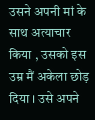उसने अपनी मां के साथ अत्याचार किया , उसको इस उम्र मैं अकेला छोड़ दिया । उसे अपने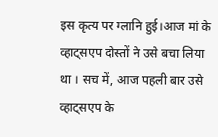इस कृत्य पर ग्लानि हुई।आज मां के व्हाट्सएप दोस्तों ने उसे बचा लिया था । सच में, आज पहली बार उसे व्हाट्सएप के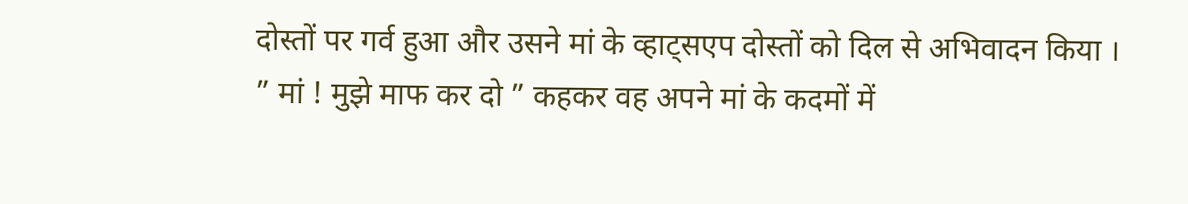दोस्तों पर गर्व हुआ और उसने मां के व्हाट्सएप दोस्तों को दिल से अभिवादन किया ।
” मां ! मुझे माफ कर दो ” कहकर वह अपने मां के कदमों में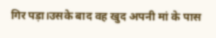गिर पड़ा।उसके बाद वह खुद अपनी मां के पास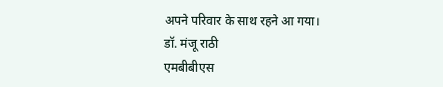अपने परिवार के साथ रहने आ गया।
डॉ. मंजू राठी
एमबीबीएस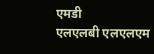एमडी
एलएलबी एलएलएम